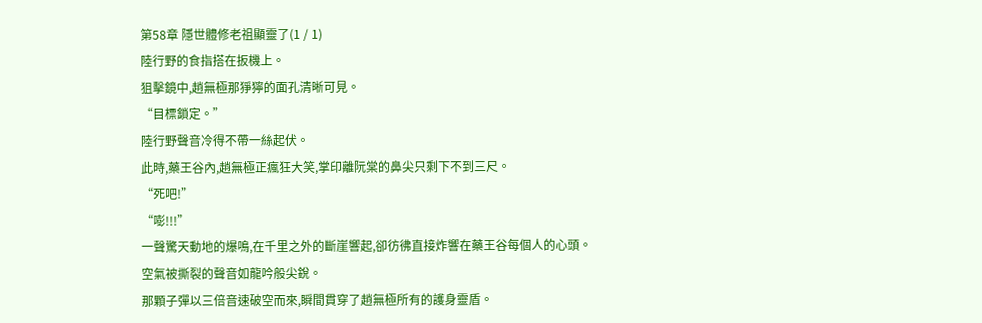第58章 隱世體修老祖顯靈了(1 / 1)
陸行野的食指搭在扳機上。
狙擊鏡中,趙無極那猙獰的面孔清晰可見。
“目標鎖定。”
陸行野聲音冷得不帶一絲起伏。
此時,藥王谷內,趙無極正瘋狂大笑,掌印離阮棠的鼻尖只剩下不到三尺。
“死吧!”
“嘭!!!”
一聲驚天動地的爆鳴,在千里之外的斷崖響起,卻彷彿直接炸響在藥王谷每個人的心頭。
空氣被撕裂的聲音如龍吟般尖銳。
那顆子彈以三倍音速破空而來,瞬間貫穿了趙無極所有的護身靈盾。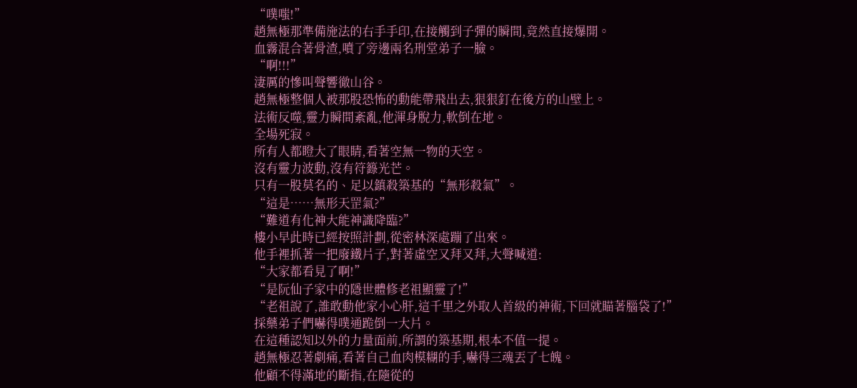“噗嗤!”
趙無極那準備施法的右手手印,在接觸到子彈的瞬間,竟然直接爆開。
血霧混合著骨渣,噴了旁邊兩名刑堂弟子一臉。
“啊!!!”
淒厲的慘叫聲響徹山谷。
趙無極整個人被那股恐怖的動能帶飛出去,狠狠釘在後方的山壁上。
法術反噬,靈力瞬間紊亂,他渾身脫力,軟倒在地。
全場死寂。
所有人都瞪大了眼睛,看著空無一物的天空。
沒有靈力波動,沒有符籙光芒。
只有一股莫名的、足以鎮殺築基的“無形殺氣”。
“這是……無形天罡氣?”
“難道有化神大能神識降臨?”
樓小早此時已經按照計劃,從密林深處蹦了出來。
他手裡抓著一把廢鐵片子,對著虛空又拜又拜,大聲喊道:
“大家都看見了啊!”
“是阮仙子家中的隱世體修老祖顯靈了!”
“老祖說了,誰敢動他家小心肝,這千里之外取人首級的神術,下回就瞄著腦袋了!”
採藥弟子們嚇得噗通跪倒一大片。
在這種認知以外的力量面前,所謂的築基期,根本不值一提。
趙無極忍著劇痛,看著自己血肉模糊的手,嚇得三魂丟了七魄。
他顧不得滿地的斷指,在隨從的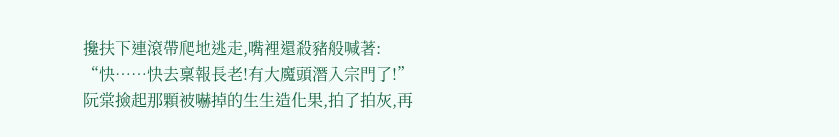攙扶下連滾帶爬地逃走,嘴裡還殺豬般喊著:
“快……快去稟報長老!有大魔頭潛入宗門了!”
阮棠撿起那顆被嚇掉的生生造化果,拍了拍灰,再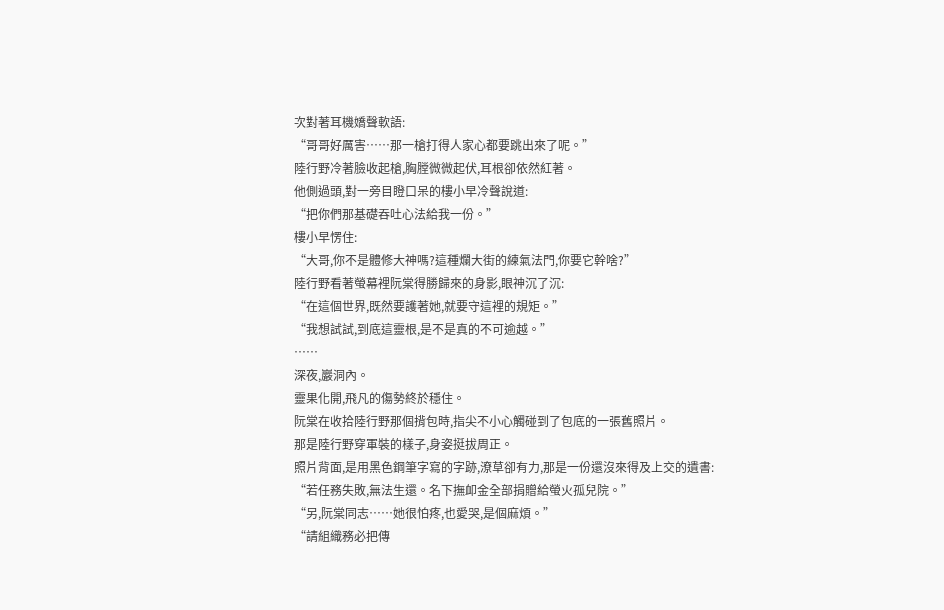次對著耳機嬌聲軟語:
“哥哥好厲害……那一槍打得人家心都要跳出來了呢。”
陸行野冷著臉收起槍,胸膛微微起伏,耳根卻依然紅著。
他側過頭,對一旁目瞪口呆的樓小早冷聲說道:
“把你們那基礎吞吐心法給我一份。”
樓小早愣住:
“大哥,你不是體修大神嗎?這種爛大街的練氣法門,你要它幹啥?”
陸行野看著螢幕裡阮棠得勝歸來的身影,眼神沉了沉:
“在這個世界,既然要護著她,就要守這裡的規矩。”
“我想試試,到底這靈根,是不是真的不可逾越。”
……
深夜,巖洞內。
靈果化開,飛凡的傷勢終於穩住。
阮棠在收拾陸行野那個揹包時,指尖不小心觸碰到了包底的一張舊照片。
那是陸行野穿軍裝的樣子,身姿挺拔周正。
照片背面,是用黑色鋼筆字寫的字跡,潦草卻有力,那是一份還沒來得及上交的遺書:
“若任務失敗,無法生還。名下撫卹金全部捐贈給螢火孤兒院。”
“另,阮棠同志……她很怕疼,也愛哭,是個麻煩。”
“請組織務必把傳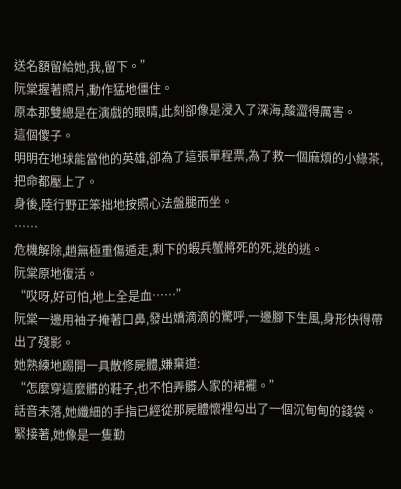送名額留給她,我,留下。”
阮棠握著照片,動作猛地僵住。
原本那雙總是在演戲的眼睛,此刻卻像是浸入了深海,酸澀得厲害。
這個傻子。
明明在地球能當他的英雄,卻為了這張單程票,為了救一個麻煩的小綠茶,把命都壓上了。
身後,陸行野正笨拙地按照心法盤腿而坐。
……
危機解除,趙無極重傷遁走,剩下的蝦兵蟹將死的死,逃的逃。
阮棠原地復活。
“哎呀,好可怕,地上全是血……”
阮棠一邊用袖子掩著口鼻,發出嬌滴滴的驚呼,一邊腳下生風,身形快得帶出了殘影。
她熟練地踢開一具散修屍體,嫌棄道:
“怎麼穿這麼髒的鞋子,也不怕弄髒人家的裙襬。”
話音未落,她纖細的手指已經從那屍體懷裡勾出了一個沉甸甸的錢袋。
緊接著,她像是一隻勤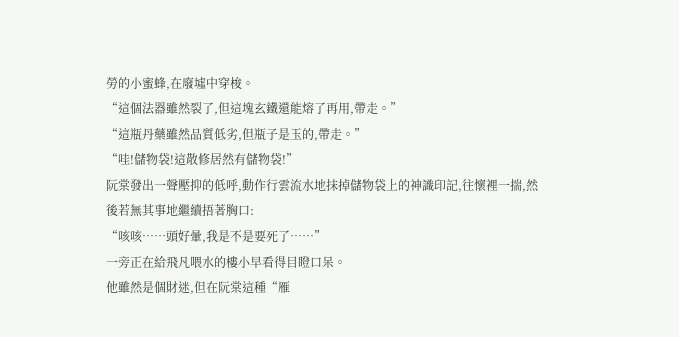勞的小蜜蜂,在廢墟中穿梭。
“這個法器雖然裂了,但這塊玄鐵還能熔了再用,帶走。”
“這瓶丹藥雖然品質低劣,但瓶子是玉的,帶走。”
“哇!儲物袋!這散修居然有儲物袋!”
阮棠發出一聲壓抑的低呼,動作行雲流水地抹掉儲物袋上的神識印記,往懷裡一揣,然後若無其事地繼續捂著胸口:
“咳咳……頭好暈,我是不是要死了……”
一旁正在給飛凡喂水的樓小早看得目瞪口呆。
他雖然是個財迷,但在阮棠這種“雁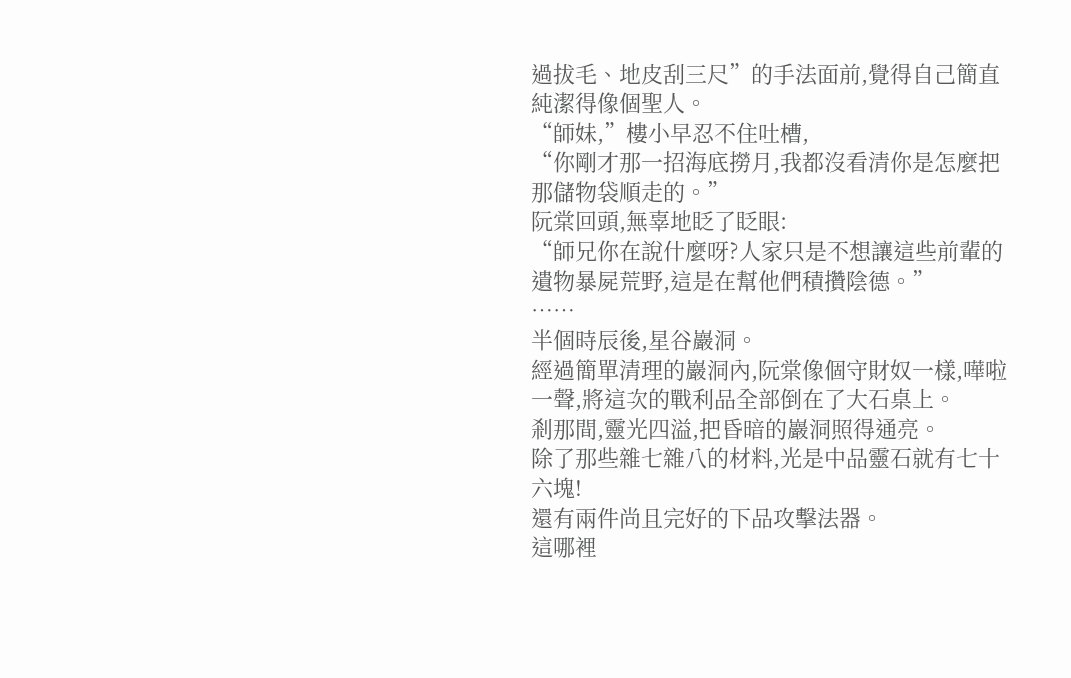過拔毛、地皮刮三尺”的手法面前,覺得自己簡直純潔得像個聖人。
“師妹,”樓小早忍不住吐槽,
“你剛才那一招海底撈月,我都沒看清你是怎麼把那儲物袋順走的。”
阮棠回頭,無辜地眨了眨眼:
“師兄你在說什麼呀?人家只是不想讓這些前輩的遺物暴屍荒野,這是在幫他們積攢陰德。”
……
半個時辰後,星谷巖洞。
經過簡單清理的巖洞內,阮棠像個守財奴一樣,嘩啦一聲,將這次的戰利品全部倒在了大石桌上。
剎那間,靈光四溢,把昏暗的巖洞照得通亮。
除了那些雜七雜八的材料,光是中品靈石就有七十六塊!
還有兩件尚且完好的下品攻擊法器。
這哪裡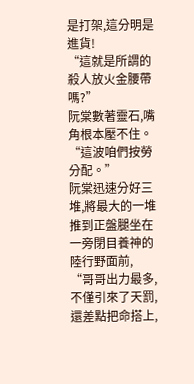是打架,這分明是進貨!
“這就是所謂的殺人放火金腰帶嗎?”
阮棠數著靈石,嘴角根本壓不住。
“這波咱們按勞分配。”
阮棠迅速分好三堆,將最大的一堆推到正盤腿坐在一旁閉目養神的陸行野面前,
“哥哥出力最多,不僅引來了天罰,還差點把命搭上,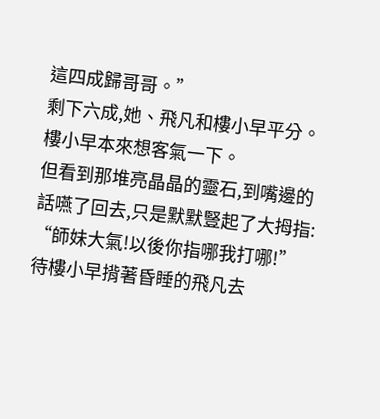這四成歸哥哥。”
剩下六成,她、飛凡和樓小早平分。
樓小早本來想客氣一下。
但看到那堆亮晶晶的靈石,到嘴邊的話嚥了回去,只是默默豎起了大拇指:
“師妹大氣!以後你指哪我打哪!”
待樓小早揹著昏睡的飛凡去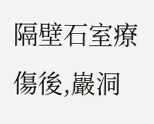隔壁石室療傷後,巖洞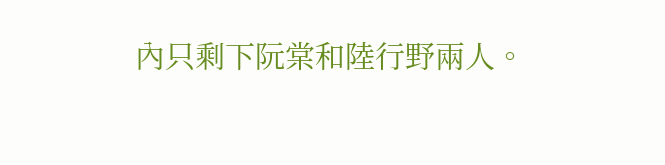內只剩下阮棠和陸行野兩人。